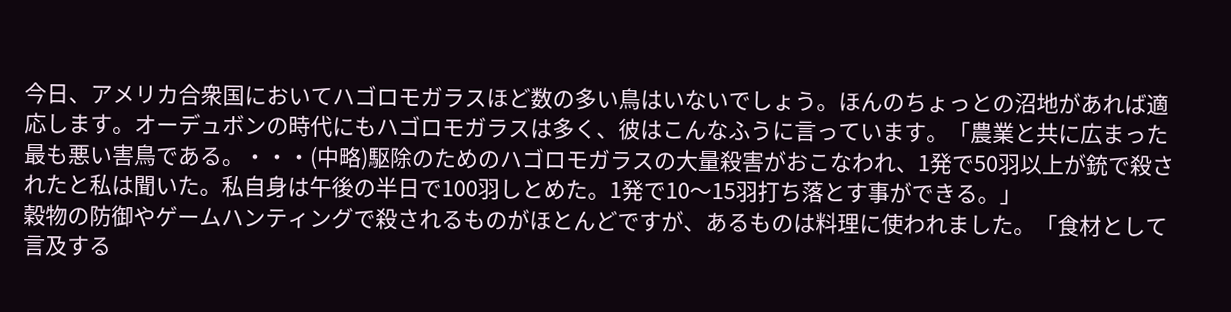今日、アメリカ合衆国においてハゴロモガラスほど数の多い鳥はいないでしょう。ほんのちょっとの沼地があれば適応します。オーデュボンの時代にもハゴロモガラスは多く、彼はこんなふうに言っています。「農業と共に広まった最も悪い害鳥である。・・・(中略)駆除のためのハゴロモガラスの大量殺害がおこなわれ、1発で50羽以上が銃で殺されたと私は聞いた。私自身は午後の半日で100羽しとめた。1発で10〜15羽打ち落とす事ができる。」
穀物の防御やゲームハンティングで殺されるものがほとんどですが、あるものは料理に使われました。「食材として言及する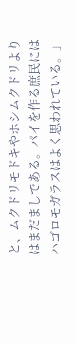と、ムクドリモドキやホシムクドリよりはまだましである。パイを作る庶民にはハゴロモガラスはよく思われている。」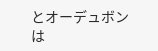とオーデュボンは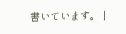書いています。 |